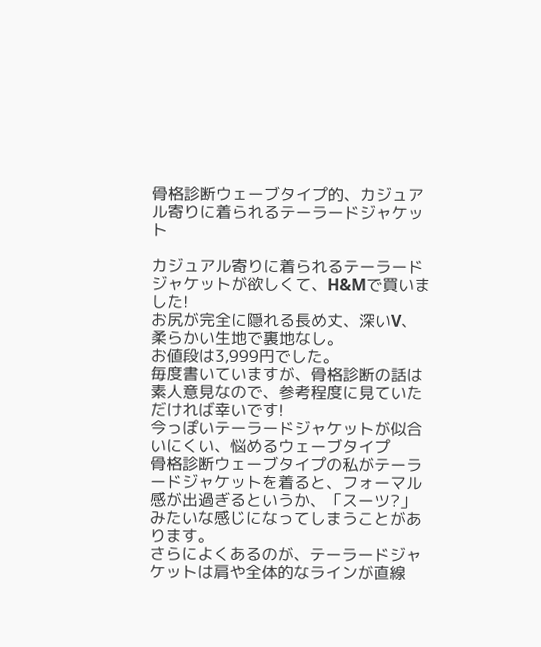骨格診断ウェーブタイプ的、カジュアル寄りに着られるテーラードジャケット

カジュアル寄りに着られるテーラードジャケットが欲しくて、H&Mで買いました!
お尻が完全に隠れる長め丈、深いV、柔らかい生地で裏地なし。
お値段は3,999円でした。
毎度書いていますが、骨格診断の話は素人意見なので、参考程度に見ていただければ幸いです!
今っぽいテーラードジャケットが似合いにくい、悩めるウェーブタイプ
骨格診断ウェーブタイプの私がテーラードジャケットを着ると、フォーマル感が出過ぎるというか、「スーツ?」みたいな感じになってしまうことがあります。
さらによくあるのが、テーラードジャケットは肩や全体的なラインが直線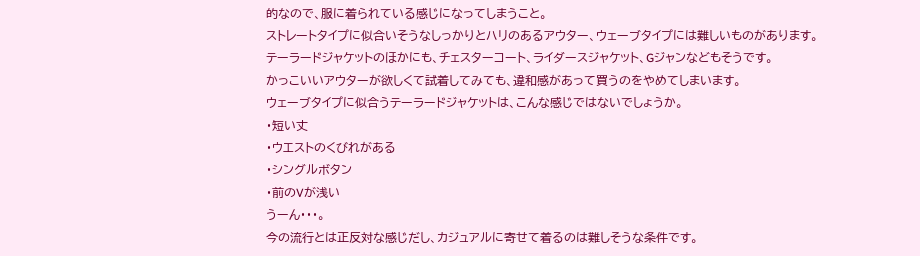的なので、服に着られている感じになってしまうこと。
ストレートタイプに似合いそうなしっかりとハリのあるアウター、ウェーブタイプには難しいものがあります。
テーラードジャケットのほかにも、チェスターコート、ライダースジャケット、Gジャンなどもそうです。
かっこいいアウターが欲しくて試着してみても、違和感があって買うのをやめてしまいます。
ウェーブタイプに似合うテーラードジャケットは、こんな感じではないでしょうか。
・短い丈
・ウエストのくびれがある
・シングルボタン
・前のVが浅い
うーん・・・。
今の流行とは正反対な感じだし、カジュアルに寄せて着るのは難しそうな条件です。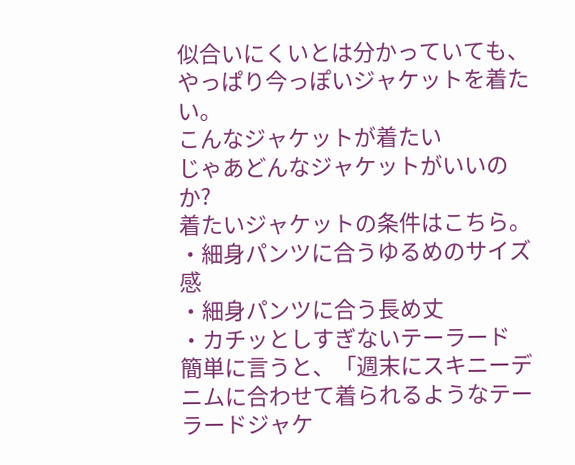似合いにくいとは分かっていても、やっぱり今っぽいジャケットを着たい。
こんなジャケットが着たい
じゃあどんなジャケットがいいのか?
着たいジャケットの条件はこちら。
・細身パンツに合うゆるめのサイズ感
・細身パンツに合う長め丈
・カチッとしすぎないテーラード
簡単に言うと、「週末にスキニーデニムに合わせて着られるようなテーラードジャケ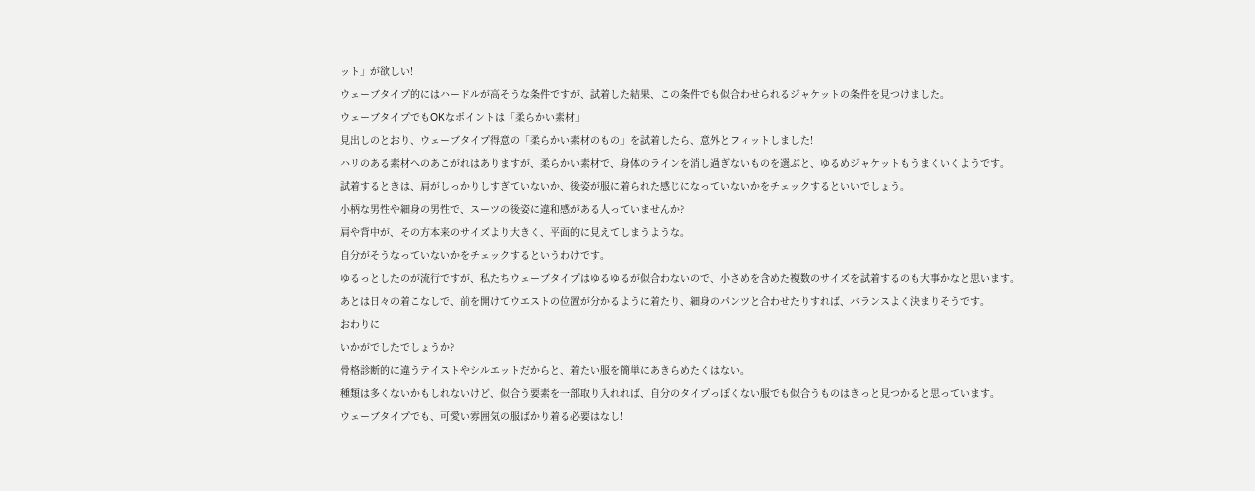ット」が欲しい!
ウェーブタイプ的にはハードルが高そうな条件ですが、試着した結果、この条件でも似合わせられるジャケットの条件を見つけました。
ウェーブタイプでもOKなポイントは「柔らかい素材」
見出しのとおり、ウェーブタイプ得意の「柔らかい素材のもの」を試着したら、意外とフィットしました!
ハリのある素材へのあこがれはありますが、柔らかい素材で、身体のラインを消し過ぎないものを選ぶと、ゆるめジャケットもうまくいくようです。
試着するときは、肩がしっかりしすぎていないか、後姿が服に着られた感じになっていないかをチェックするといいでしょう。
小柄な男性や細身の男性で、スーツの後姿に違和感がある人っていませんか?
肩や背中が、その方本来のサイズより大きく、平面的に見えてしまうような。
自分がそうなっていないかをチェックするというわけです。
ゆるっとしたのが流行ですが、私たちウェーブタイプはゆるゆるが似合わないので、小さめを含めた複数のサイズを試着するのも大事かなと思います。
あとは日々の着こなしで、前を開けてウエストの位置が分かるように着たり、細身のパンツと合わせたりすれば、バランスよく決まりそうです。
おわりに
いかがでしたでしょうか?
骨格診断的に違うテイストやシルエットだからと、着たい服を簡単にあきらめたくはない。
種類は多くないかもしれないけど、似合う要素を一部取り入れれば、自分のタイプっぽくない服でも似合うものはきっと見つかると思っています。
ウェーブタイプでも、可愛い雰囲気の服ばかり着る必要はなし!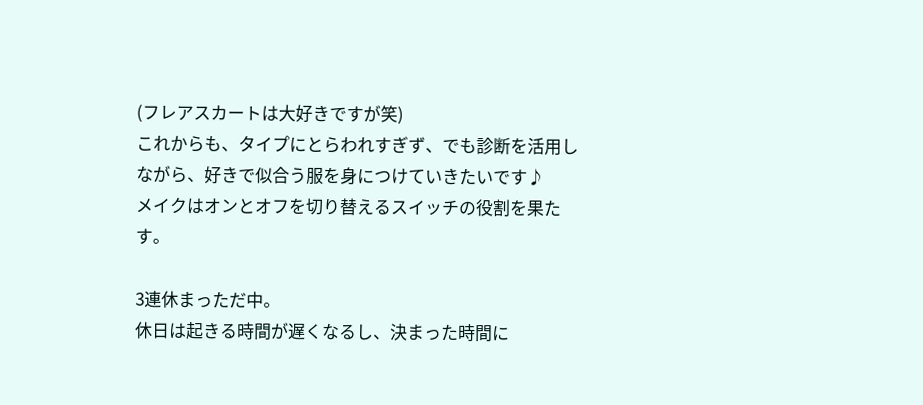(フレアスカートは大好きですが笑)
これからも、タイプにとらわれすぎず、でも診断を活用しながら、好きで似合う服を身につけていきたいです♪
メイクはオンとオフを切り替えるスイッチの役割を果たす。

3連休まっただ中。
休日は起きる時間が遅くなるし、決まった時間に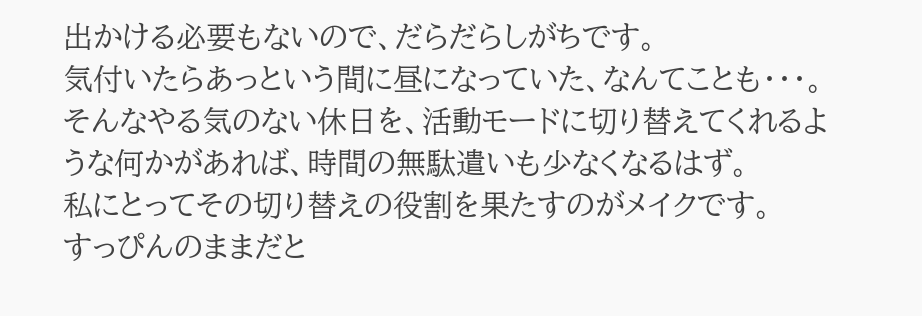出かける必要もないので、だらだらしがちです。
気付いたらあっという間に昼になっていた、なんてことも・・・。
そんなやる気のない休日を、活動モードに切り替えてくれるような何かがあれば、時間の無駄遣いも少なくなるはず。
私にとってその切り替えの役割を果たすのがメイクです。
すっぴんのままだと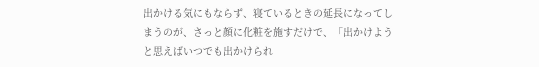出かける気にもならず、寝ているときの延長になってしまうのが、さっと顔に化粧を施すだけで、「出かけようと思えばいつでも出かけられ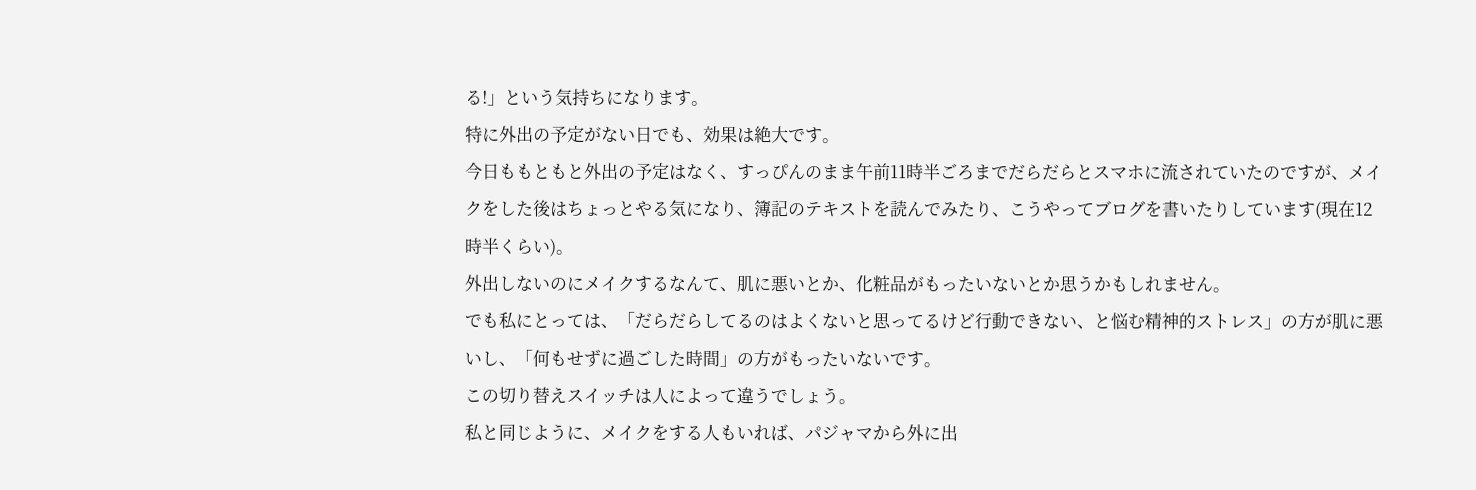る!」という気持ちになります。
特に外出の予定がない日でも、効果は絶大です。
今日ももともと外出の予定はなく、すっぴんのまま午前11時半ごろまでだらだらとスマホに流されていたのですが、メイクをした後はちょっとやる気になり、簿記のテキストを読んでみたり、こうやってブログを書いたりしています(現在12時半くらい)。
外出しないのにメイクするなんて、肌に悪いとか、化粧品がもったいないとか思うかもしれません。
でも私にとっては、「だらだらしてるのはよくないと思ってるけど行動できない、と悩む精神的ストレス」の方が肌に悪いし、「何もせずに過ごした時間」の方がもったいないです。
この切り替えスイッチは人によって違うでしょう。
私と同じように、メイクをする人もいれば、パジャマから外に出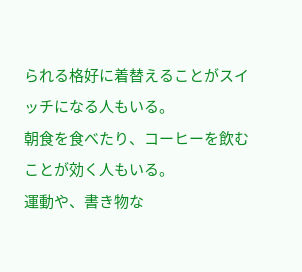られる格好に着替えることがスイッチになる人もいる。
朝食を食べたり、コーヒーを飲むことが効く人もいる。
運動や、書き物な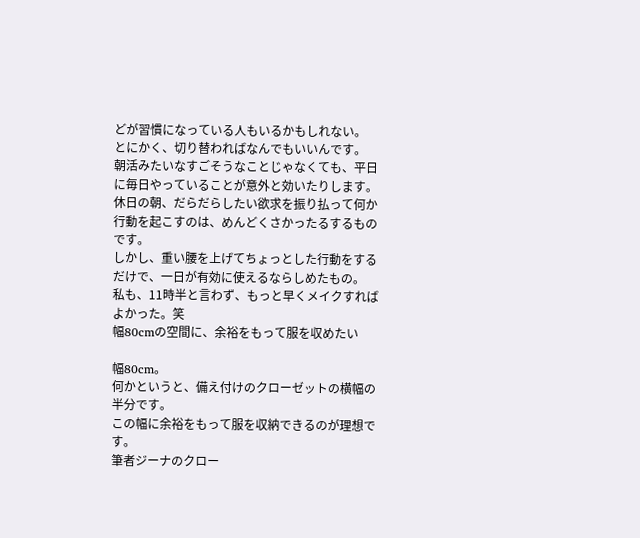どが習慣になっている人もいるかもしれない。
とにかく、切り替わればなんでもいいんです。
朝活みたいなすごそうなことじゃなくても、平日に毎日やっていることが意外と効いたりします。
休日の朝、だらだらしたい欲求を振り払って何か行動を起こすのは、めんどくさかったるするものです。
しかし、重い腰を上げてちょっとした行動をするだけで、一日が有効に使えるならしめたもの。
私も、11時半と言わず、もっと早くメイクすればよかった。笑
幅80cmの空間に、余裕をもって服を収めたい

幅80cm。
何かというと、備え付けのクローゼットの横幅の半分です。
この幅に余裕をもって服を収納できるのが理想です。
筆者ジーナのクロー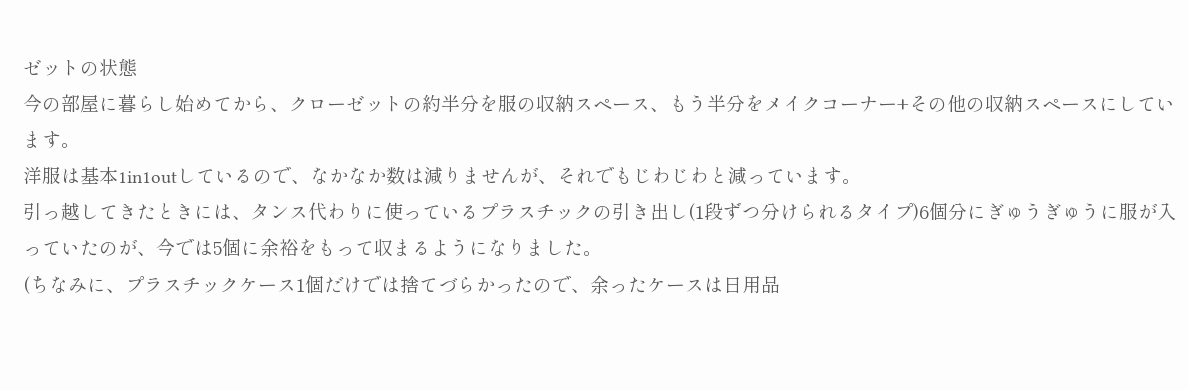ゼットの状態
今の部屋に暮らし始めてから、クローゼットの約半分を服の収納スペース、もう半分をメイクコーナー+その他の収納スペースにしています。
洋服は基本1in1outしているので、なかなか数は減りませんが、それでもじわじわと減っています。
引っ越してきたときには、タンス代わりに使っているプラスチックの引き出し(1段ずつ分けられるタイプ)6個分にぎゅうぎゅうに服が入っていたのが、今では5個に余裕をもって収まるようになりました。
(ちなみに、プラスチックケース1個だけでは捨てづらかったので、余ったケースは日用品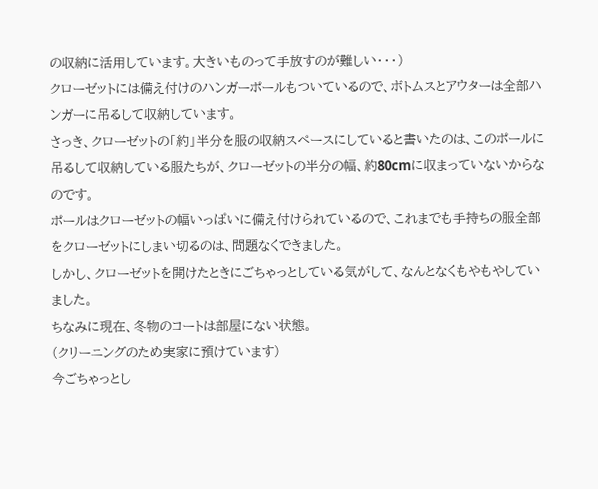の収納に活用しています。大きいものって手放すのが難しい・・・)
クローゼットには備え付けのハンガーポールもついているので、ボトムスとアウターは全部ハンガーに吊るして収納しています。
さっき、クローゼットの「約」半分を服の収納スペースにしていると書いたのは、このポールに吊るして収納している服たちが、クローゼットの半分の幅、約80cmに収まっていないからなのです。
ポールはクローゼットの幅いっぱいに備え付けられているので、これまでも手持ちの服全部をクローゼットにしまい切るのは、問題なくできました。
しかし、クローゼットを開けたときにごちゃっとしている気がして、なんとなくもやもやしていました。
ちなみに現在、冬物のコートは部屋にない状態。
(クリーニングのため実家に預けています)
今ごちゃっとし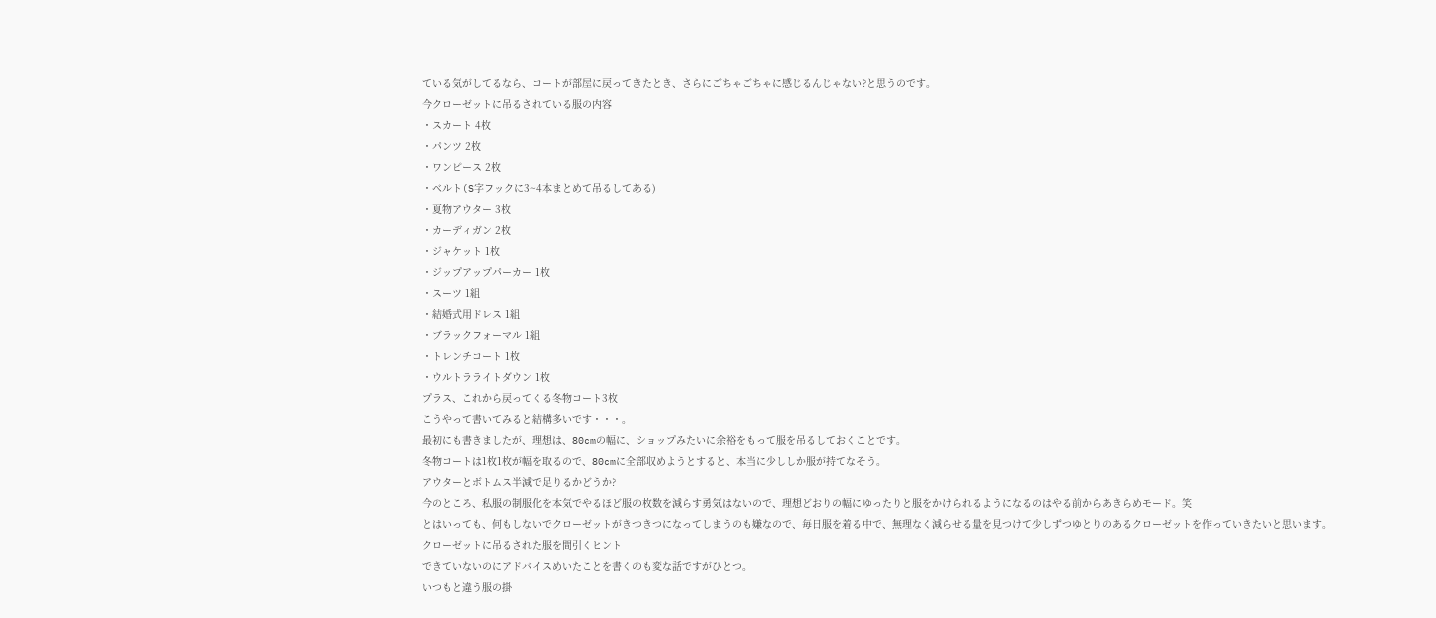ている気がしてるなら、コートが部屋に戻ってきたとき、さらにごちゃごちゃに感じるんじゃない?と思うのです。
今クローゼットに吊るされている服の内容
・スカート 4枚
・パンツ 2枚
・ワンピース 2枚
・ベルト(S字フックに3~4本まとめて吊るしてある)
・夏物アウター 3枚
・カーディガン 2枚
・ジャケット 1枚
・ジップアップパーカー 1枚
・スーツ 1組
・結婚式用ドレス 1組
・ブラックフォーマル 1組
・トレンチコート 1枚
・ウルトラライトダウン 1枚
プラス、これから戻ってくる冬物コート3枚
こうやって書いてみると結構多いです・・・。
最初にも書きましたが、理想は、80cmの幅に、ショップみたいに余裕をもって服を吊るしておくことです。
冬物コートは1枚1枚が幅を取るので、80cmに全部収めようとすると、本当に少ししか服が持てなそう。
アウターとボトムス半減で足りるかどうか?
今のところ、私服の制服化を本気でやるほど服の枚数を減らす勇気はないので、理想どおりの幅にゆったりと服をかけられるようになるのはやる前からあきらめモード。笑
とはいっても、何もしないでクローゼットがきつきつになってしまうのも嫌なので、毎日服を着る中で、無理なく減らせる量を見つけて少しずつゆとりのあるクローゼットを作っていきたいと思います。
クローゼットに吊るされた服を間引くヒント
できていないのにアドバイスめいたことを書くのも変な話ですがひとつ。
いつもと違う服の掛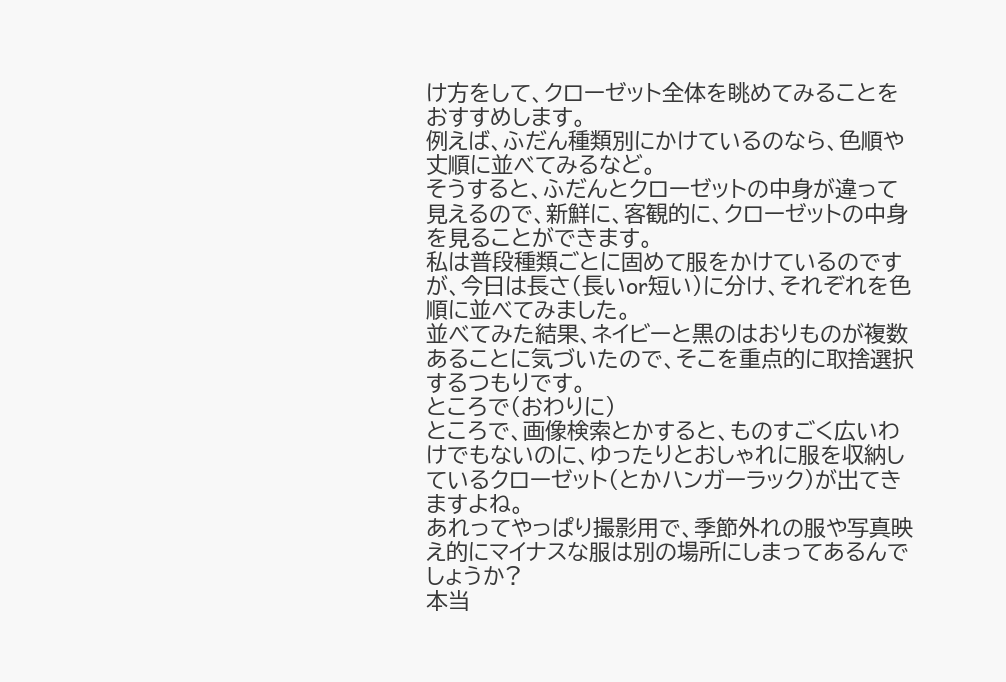け方をして、クローゼット全体を眺めてみることをおすすめします。
例えば、ふだん種類別にかけているのなら、色順や丈順に並べてみるなど。
そうすると、ふだんとクローゼットの中身が違って見えるので、新鮮に、客観的に、クローゼットの中身を見ることができます。
私は普段種類ごとに固めて服をかけているのですが、今日は長さ(長いor短い)に分け、それぞれを色順に並べてみました。
並べてみた結果、ネイビーと黒のはおりものが複数あることに気づいたので、そこを重点的に取捨選択するつもりです。
ところで(おわりに)
ところで、画像検索とかすると、ものすごく広いわけでもないのに、ゆったりとおしゃれに服を収納しているクローゼット(とかハンガーラック)が出てきますよね。
あれってやっぱり撮影用で、季節外れの服や写真映え的にマイナスな服は別の場所にしまってあるんでしょうか?
本当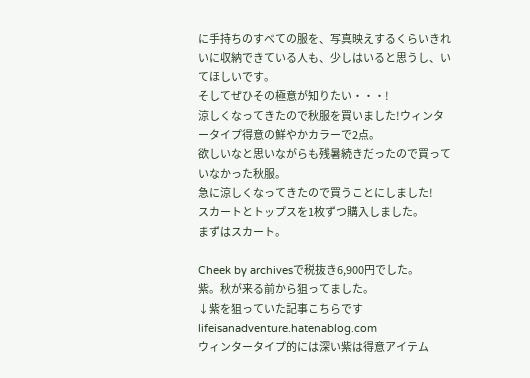に手持ちのすべての服を、写真映えするくらいきれいに収納できている人も、少しはいると思うし、いてほしいです。
そしてぜひその極意が知りたい・・・!
涼しくなってきたので秋服を買いました!ウィンタータイプ得意の鮮やかカラーで2点。
欲しいなと思いながらも残暑続きだったので買っていなかった秋服。
急に涼しくなってきたので買うことにしました!
スカートとトップスを1枚ずつ購入しました。
まずはスカート。

Cheek by archivesで税抜き6,900円でした。
紫。秋が来る前から狙ってました。
↓紫を狙っていた記事こちらです
lifeisanadventure.hatenablog.com
ウィンタータイプ的には深い紫は得意アイテム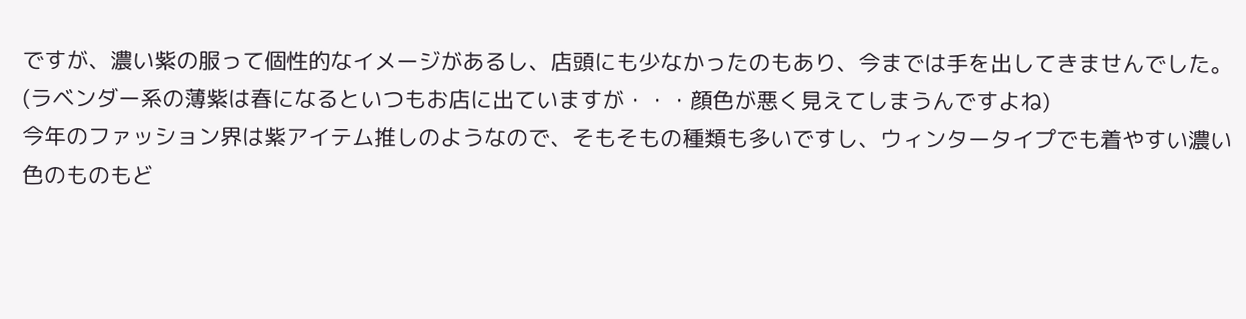ですが、濃い紫の服って個性的なイメージがあるし、店頭にも少なかったのもあり、今までは手を出してきませんでした。
(ラベンダー系の薄紫は春になるといつもお店に出ていますが・・・顔色が悪く見えてしまうんですよね)
今年のファッション界は紫アイテム推しのようなので、そもそもの種類も多いですし、ウィンタータイプでも着やすい濃い色のものもど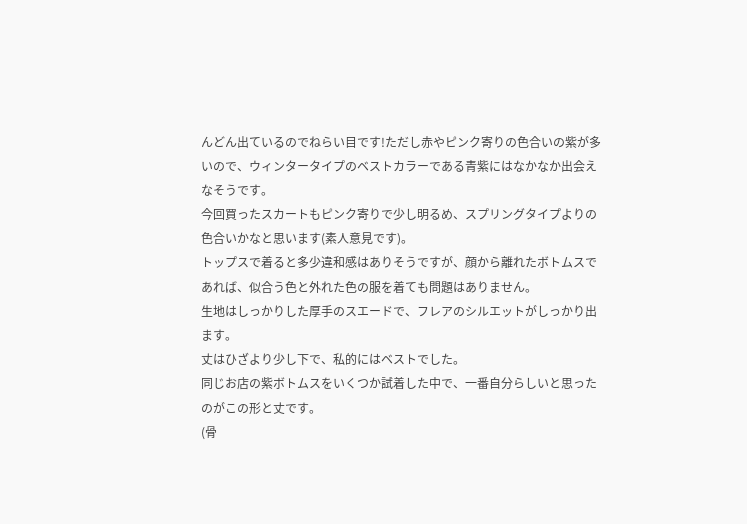んどん出ているのでねらい目です!ただし赤やピンク寄りの色合いの紫が多いので、ウィンタータイプのベストカラーである青紫にはなかなか出会えなそうです。
今回買ったスカートもピンク寄りで少し明るめ、スプリングタイプよりの色合いかなと思います(素人意見です)。
トップスで着ると多少違和感はありそうですが、顔から離れたボトムスであれば、似合う色と外れた色の服を着ても問題はありません。
生地はしっかりした厚手のスエードで、フレアのシルエットがしっかり出ます。
丈はひざより少し下で、私的にはベストでした。
同じお店の紫ボトムスをいくつか試着した中で、一番自分らしいと思ったのがこの形と丈です。
(骨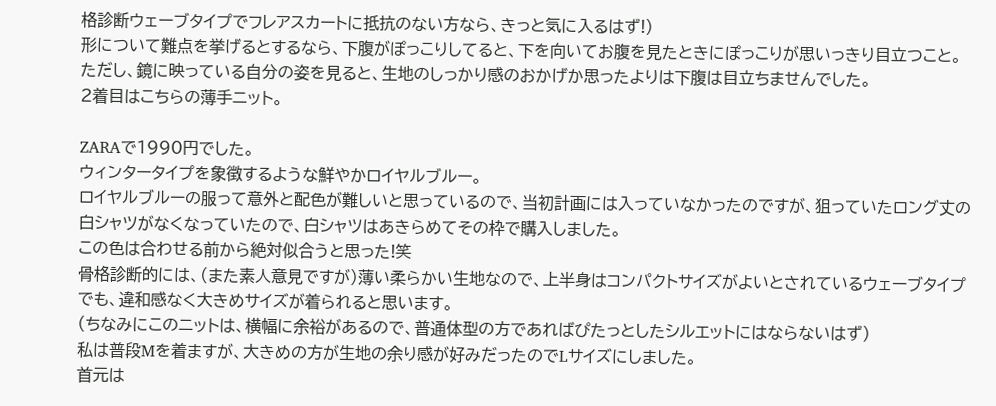格診断ウェーブタイプでフレアスカートに抵抗のない方なら、きっと気に入るはず!)
形について難点を挙げるとするなら、下腹がぽっこりしてると、下を向いてお腹を見たときにぽっこりが思いっきり目立つこと。
ただし、鏡に映っている自分の姿を見ると、生地のしっかり感のおかげか思ったよりは下腹は目立ちませんでした。
2着目はこちらの薄手ニット。

ZARAで1990円でした。
ウィンタータイプを象徴するような鮮やかロイヤルブルー。
ロイヤルブルーの服って意外と配色が難しいと思っているので、当初計画には入っていなかったのですが、狙っていたロング丈の白シャツがなくなっていたので、白シャツはあきらめてその枠で購入しました。
この色は合わせる前から絶対似合うと思った!笑
骨格診断的には、(また素人意見ですが)薄い柔らかい生地なので、上半身はコンパクトサイズがよいとされているウェーブタイプでも、違和感なく大きめサイズが着られると思います。
(ちなみにこのニットは、横幅に余裕があるので、普通体型の方であればぴたっとしたシルエットにはならないはず)
私は普段Mを着ますが、大きめの方が生地の余り感が好みだったのでLサイズにしました。
首元は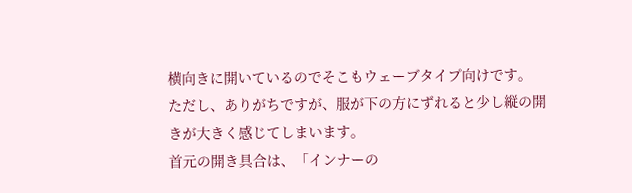横向きに開いているのでそこもウェーブタイプ向けです。
ただし、ありがちですが、服が下の方にずれると少し縦の開きが大きく感じてしまいます。
首元の開き具合は、「インナーの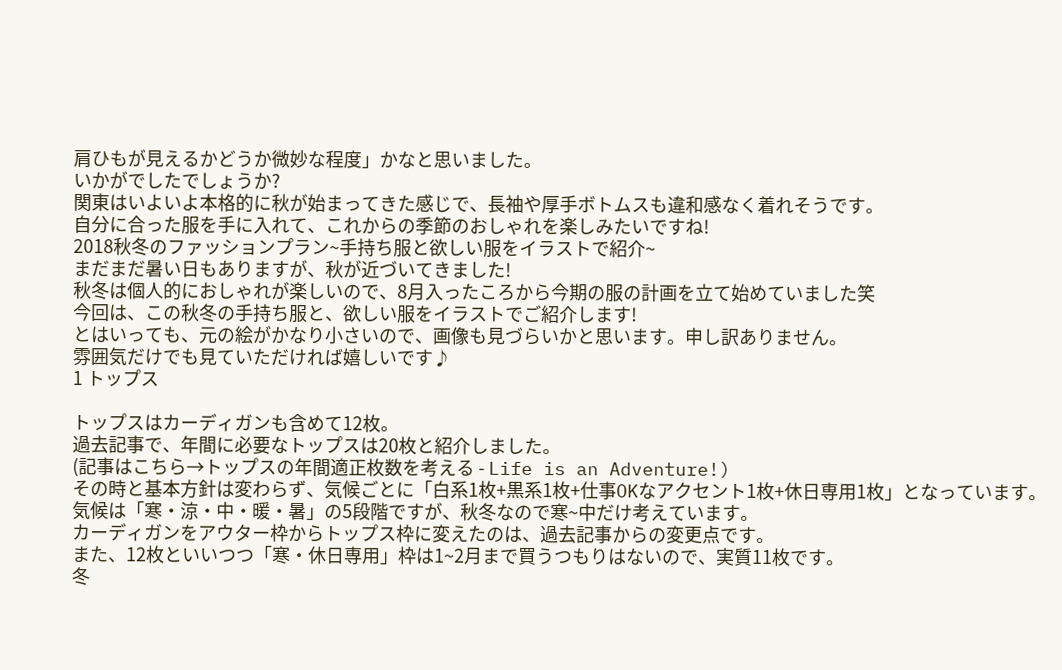肩ひもが見えるかどうか微妙な程度」かなと思いました。
いかがでしたでしょうか?
関東はいよいよ本格的に秋が始まってきた感じで、長袖や厚手ボトムスも違和感なく着れそうです。
自分に合った服を手に入れて、これからの季節のおしゃれを楽しみたいですね!
2018秋冬のファッションプラン~手持ち服と欲しい服をイラストで紹介~
まだまだ暑い日もありますが、秋が近づいてきました!
秋冬は個人的におしゃれが楽しいので、8月入ったころから今期の服の計画を立て始めていました笑
今回は、この秋冬の手持ち服と、欲しい服をイラストでご紹介します!
とはいっても、元の絵がかなり小さいので、画像も見づらいかと思います。申し訳ありません。
雰囲気だけでも見ていただければ嬉しいです♪
1 トップス

トップスはカーディガンも含めて12枚。
過去記事で、年間に必要なトップスは20枚と紹介しました。
(記事はこちら→トップスの年間適正枚数を考える - Life is an Adventure!)
その時と基本方針は変わらず、気候ごとに「白系1枚+黒系1枚+仕事OKなアクセント1枚+休日専用1枚」となっています。
気候は「寒・涼・中・暖・暑」の5段階ですが、秋冬なので寒~中だけ考えています。
カーディガンをアウター枠からトップス枠に変えたのは、過去記事からの変更点です。
また、12枚といいつつ「寒・休日専用」枠は1~2月まで買うつもりはないので、実質11枚です。
冬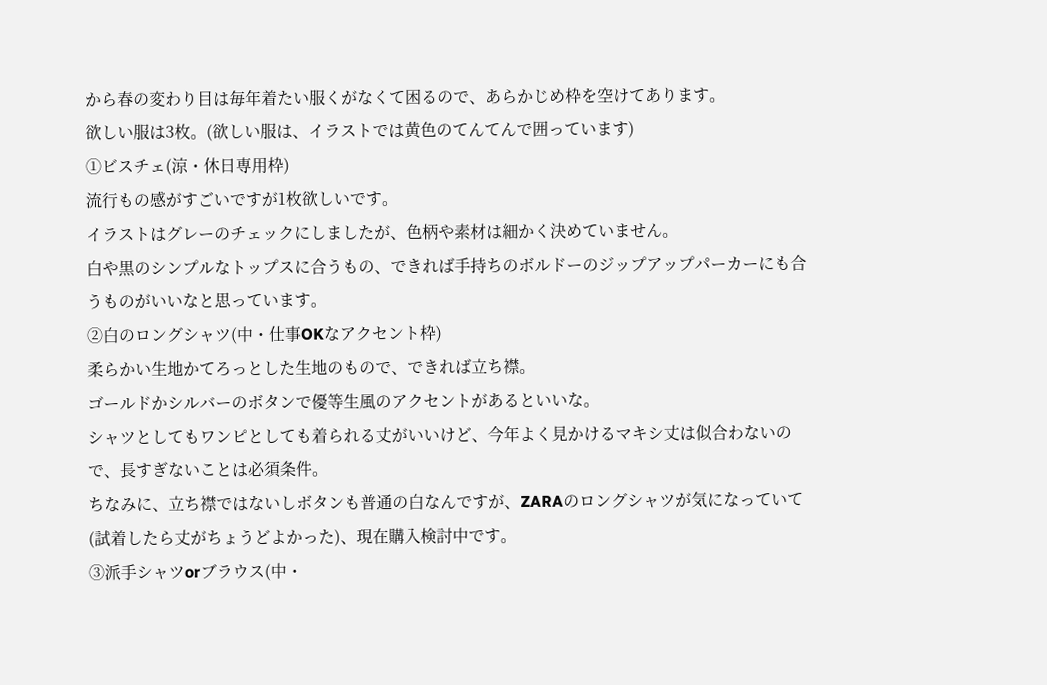から春の変わり目は毎年着たい服くがなくて困るので、あらかじめ枠を空けてあります。
欲しい服は3枚。(欲しい服は、イラストでは黄色のてんてんで囲っています)
①ビスチェ(涼・休日専用枠)
流行もの感がすごいですが1枚欲しいです。
イラストはグレーのチェックにしましたが、色柄や素材は細かく決めていません。
白や黒のシンプルなトップスに合うもの、できれば手持ちのボルドーのジップアップパーカーにも合うものがいいなと思っています。
②白のロングシャツ(中・仕事OKなアクセント枠)
柔らかい生地かてろっとした生地のもので、できれば立ち襟。
ゴールドかシルバーのボタンで優等生風のアクセントがあるといいな。
シャツとしてもワンピとしても着られる丈がいいけど、今年よく見かけるマキシ丈は似合わないので、長すぎないことは必須条件。
ちなみに、立ち襟ではないしボタンも普通の白なんですが、ZARAのロングシャツが気になっていて(試着したら丈がちょうどよかった)、現在購入検討中です。
③派手シャツorブラウス(中・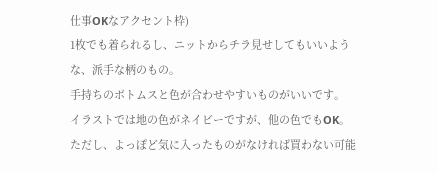仕事OKなアクセント枠)
1枚でも着られるし、ニットからチラ見せしてもいいような、派手な柄のもの。
手持ちのボトムスと色が合わせやすいものがいいです。
イラストでは地の色がネイビーですが、他の色でもOK。
ただし、よっぽど気に入ったものがなければ買わない可能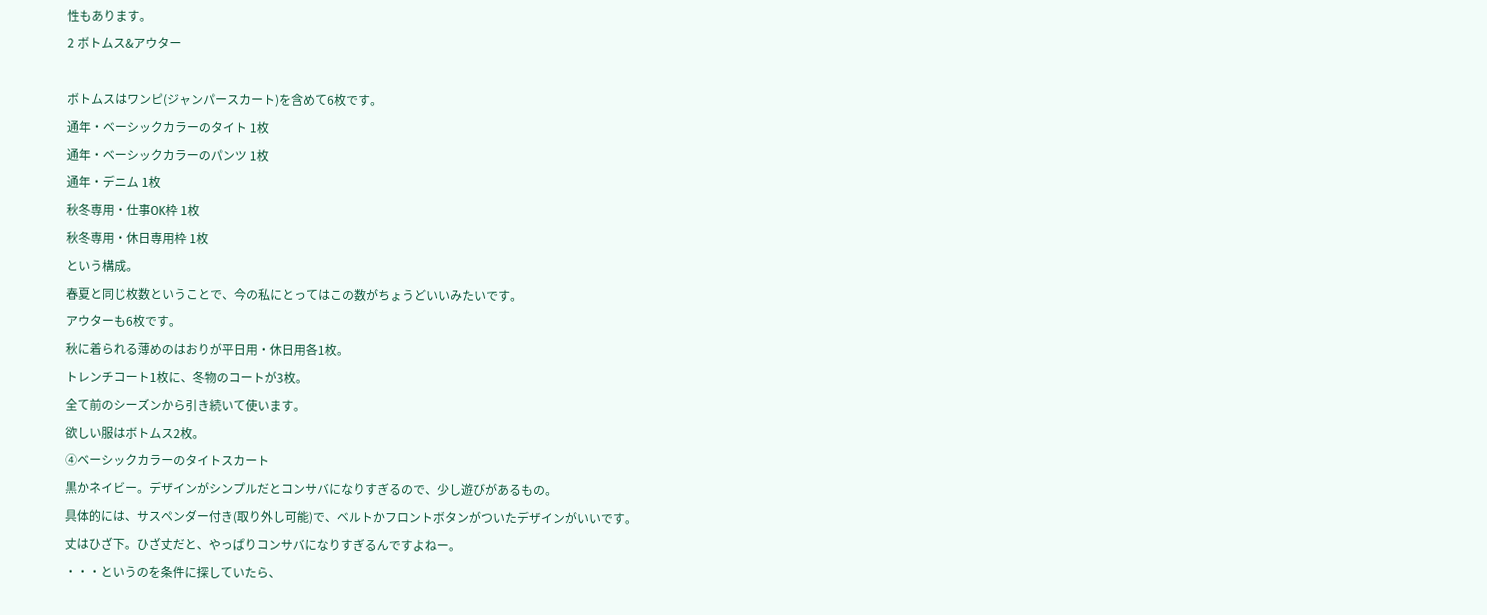性もあります。
2 ボトムス&アウター

ボトムスはワンピ(ジャンパースカート)を含めて6枚です。
通年・ベーシックカラーのタイト 1枚
通年・ベーシックカラーのパンツ 1枚
通年・デニム 1枚
秋冬専用・仕事OK枠 1枚
秋冬専用・休日専用枠 1枚
という構成。
春夏と同じ枚数ということで、今の私にとってはこの数がちょうどいいみたいです。
アウターも6枚です。
秋に着られる薄めのはおりが平日用・休日用各1枚。
トレンチコート1枚に、冬物のコートが3枚。
全て前のシーズンから引き続いて使います。
欲しい服はボトムス2枚。
④ベーシックカラーのタイトスカート
黒かネイビー。デザインがシンプルだとコンサバになりすぎるので、少し遊びがあるもの。
具体的には、サスペンダー付き(取り外し可能)で、ベルトかフロントボタンがついたデザインがいいです。
丈はひざ下。ひざ丈だと、やっぱりコンサバになりすぎるんですよねー。
・・・というのを条件に探していたら、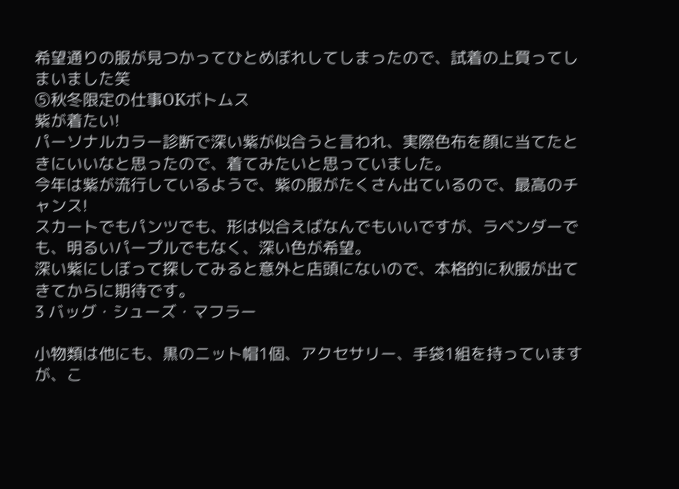希望通りの服が見つかってひとめぼれしてしまったので、試着の上買ってしまいました笑
⑤秋冬限定の仕事OKボトムス
紫が着たい!
パーソナルカラー診断で深い紫が似合うと言われ、実際色布を顔に当てたときにいいなと思ったので、着てみたいと思っていました。
今年は紫が流行しているようで、紫の服がたくさん出ているので、最高のチャンス!
スカートでもパンツでも、形は似合えばなんでもいいですが、ラベンダーでも、明るいパープルでもなく、深い色が希望。
深い紫にしぼって探してみると意外と店頭にないので、本格的に秋服が出てきてからに期待です。
3 バッグ・シューズ・マフラー

小物類は他にも、黒のニット帽1個、アクセサリー、手袋1組を持っていますが、こ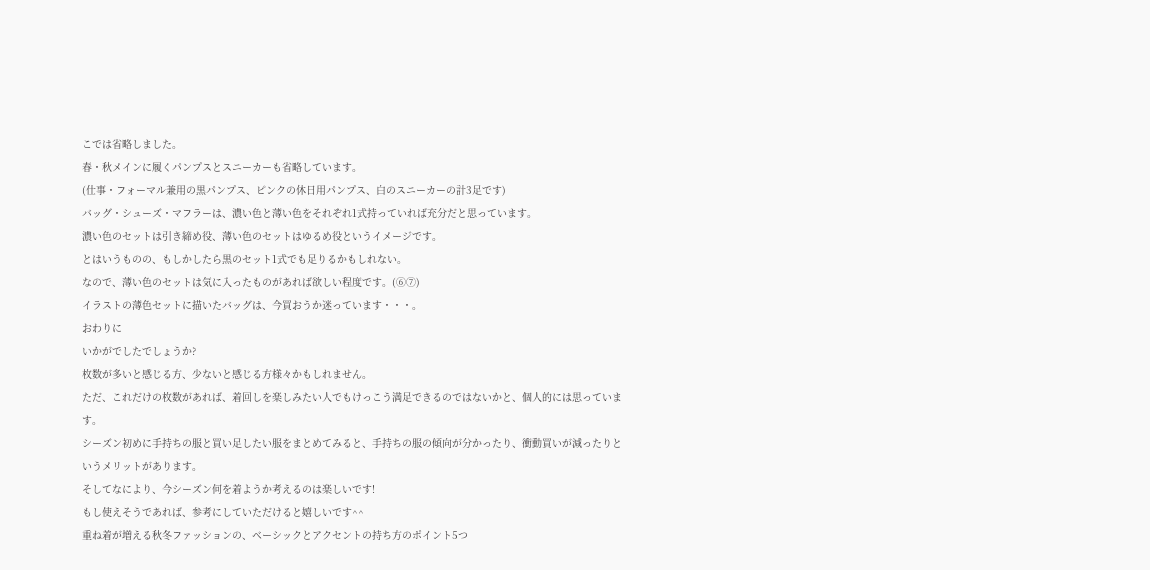こでは省略しました。
春・秋メインに履くパンプスとスニーカーも省略しています。
(仕事・フォーマル兼用の黒パンプス、ピンクの休日用パンプス、白のスニーカーの計3足です)
バッグ・シューズ・マフラーは、濃い色と薄い色をそれぞれ1式持っていれば充分だと思っています。
濃い色のセットは引き締め役、薄い色のセットはゆるめ役というイメージです。
とはいうものの、もしかしたら黒のセット1式でも足りるかもしれない。
なので、薄い色のセットは気に入ったものがあれば欲しい程度です。(⑥⑦)
イラストの薄色セットに描いたバッグは、今買おうか迷っています・・・。
おわりに
いかがでしたでしょうか?
枚数が多いと感じる方、少ないと感じる方様々かもしれません。
ただ、これだけの枚数があれば、着回しを楽しみたい人でもけっこう満足できるのではないかと、個人的には思っています。
シーズン初めに手持ちの服と買い足したい服をまとめてみると、手持ちの服の傾向が分かったり、衝動買いが減ったりというメリットがあります。
そしてなにより、今シーズン何を着ようか考えるのは楽しいです!
もし使えそうであれば、参考にしていただけると嬉しいです^^
重ね着が増える秋冬ファッションの、ベーシックとアクセントの持ち方のポイント5つ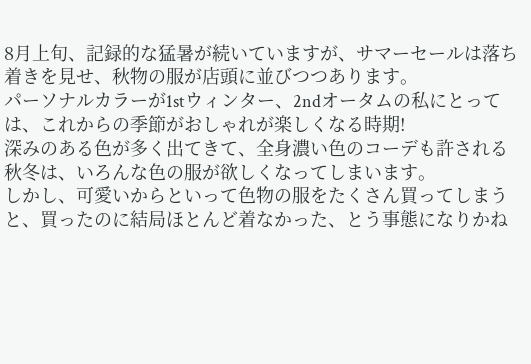8月上旬、記録的な猛暑が続いていますが、サマーセールは落ち着きを見せ、秋物の服が店頭に並びつつあります。
パーソナルカラーが1stウィンター、2ndオータムの私にとっては、これからの季節がおしゃれが楽しくなる時期!
深みのある色が多く出てきて、全身濃い色のコーデも許される秋冬は、いろんな色の服が欲しくなってしまいます。
しかし、可愛いからといって色物の服をたくさん買ってしまうと、買ったのに結局ほとんど着なかった、とう事態になりかね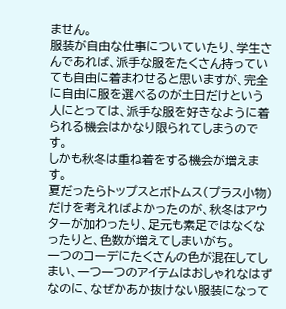ません。
服装が自由な仕事についていたり、学生さんであれば、派手な服をたくさん持っていても自由に着まわせると思いますが、完全に自由に服を選べるのが土日だけという人にとっては、派手な服を好きなように着られる機会はかなり限られてしまうのです。
しかも秋冬は重ね着をする機会が増えます。
夏だったらトップスとボトムス(プラス小物)だけを考えればよかったのが、秋冬はアウターが加わったり、足元も素足ではなくなったりと、色数が増えてしまいがち。
一つのコーデにたくさんの色が混在してしまい、一つ一つのアイテムはおしゃれなはずなのに、なぜかあか抜けない服装になって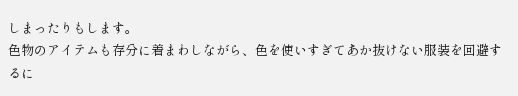しまったりもします。
色物のアイテムも存分に着まわしながら、色を使いすぎてあか抜けない服装を回避するに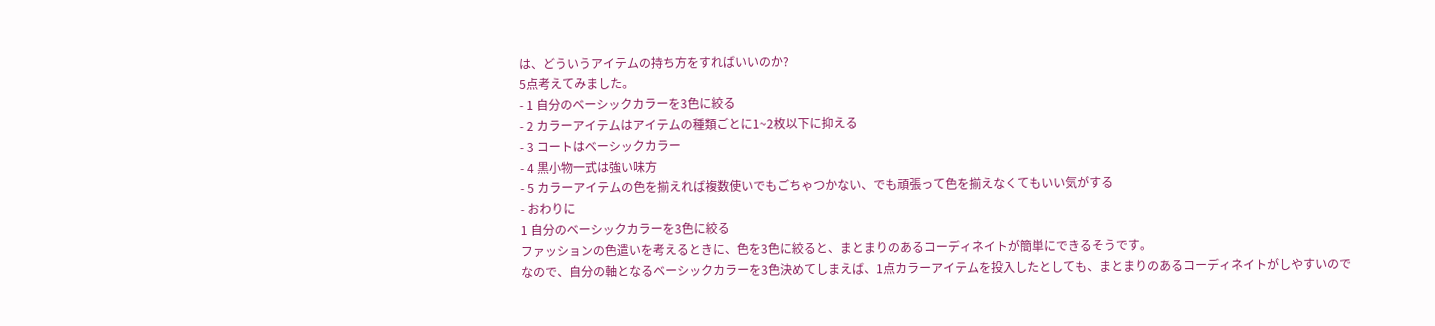は、どういうアイテムの持ち方をすればいいのか?
5点考えてみました。
- 1 自分のベーシックカラーを3色に絞る
- 2 カラーアイテムはアイテムの種類ごとに1~2枚以下に抑える
- 3 コートはベーシックカラー
- 4 黒小物一式は強い味方
- 5 カラーアイテムの色を揃えれば複数使いでもごちゃつかない、でも頑張って色を揃えなくてもいい気がする
- おわりに
1 自分のベーシックカラーを3色に絞る
ファッションの色遣いを考えるときに、色を3色に絞ると、まとまりのあるコーディネイトが簡単にできるそうです。
なので、自分の軸となるベーシックカラーを3色決めてしまえば、1点カラーアイテムを投入したとしても、まとまりのあるコーディネイトがしやすいので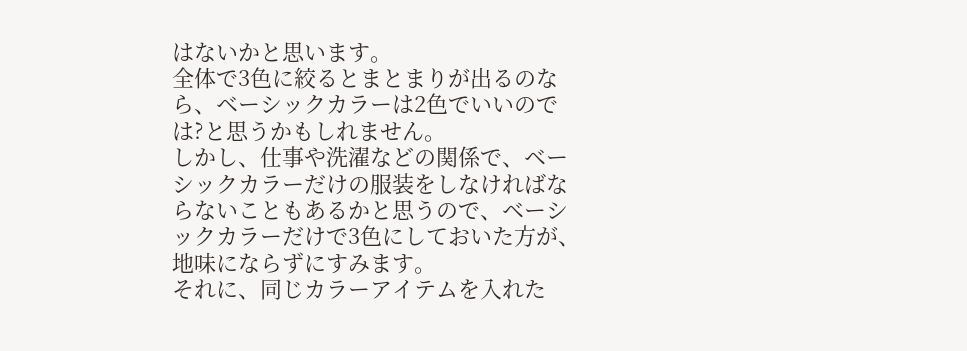はないかと思います。
全体で3色に絞るとまとまりが出るのなら、ベーシックカラーは2色でいいのでは?と思うかもしれません。
しかし、仕事や洗濯などの関係で、ベーシックカラーだけの服装をしなければならないこともあるかと思うので、ベーシックカラーだけで3色にしておいた方が、地味にならずにすみます。
それに、同じカラーアイテムを入れた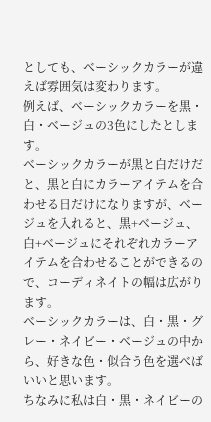としても、ベーシックカラーが違えば雰囲気は変わります。
例えば、ベーシックカラーを黒・白・ベージュの3色にしたとします。
ベーシックカラーが黒と白だけだと、黒と白にカラーアイテムを合わせる日だけになりますが、ベージュを入れると、黒+ベージュ、白+ベージュにそれぞれカラーアイテムを合わせることができるので、コーディネイトの幅は広がります。
ベーシックカラーは、白・黒・グレー・ネイビー・ベージュの中から、好きな色・似合う色を選べばいいと思います。
ちなみに私は白・黒・ネイビーの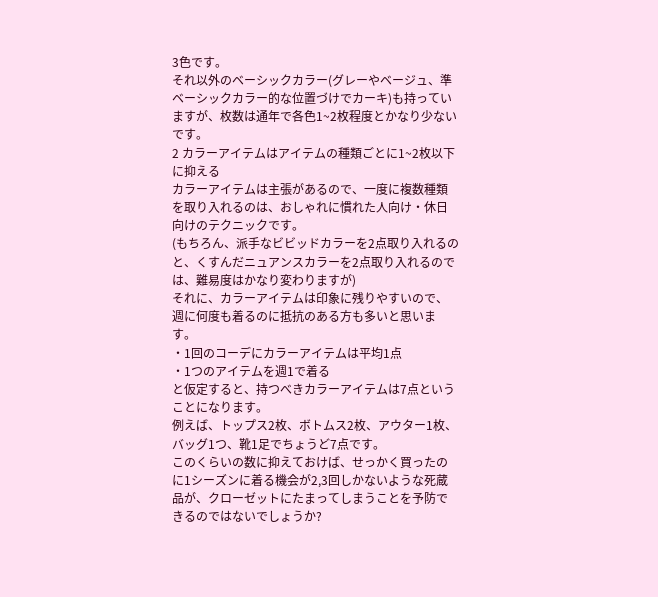3色です。
それ以外のベーシックカラー(グレーやベージュ、準ベーシックカラー的な位置づけでカーキ)も持っていますが、枚数は通年で各色1~2枚程度とかなり少ないです。
2 カラーアイテムはアイテムの種類ごとに1~2枚以下に抑える
カラーアイテムは主張があるので、一度に複数種類を取り入れるのは、おしゃれに慣れた人向け・休日向けのテクニックです。
(もちろん、派手なビビッドカラーを2点取り入れるのと、くすんだニュアンスカラーを2点取り入れるのでは、難易度はかなり変わりますが)
それに、カラーアイテムは印象に残りやすいので、週に何度も着るのに抵抗のある方も多いと思います。
・1回のコーデにカラーアイテムは平均1点
・1つのアイテムを週1で着る
と仮定すると、持つべきカラーアイテムは7点ということになります。
例えば、トップス2枚、ボトムス2枚、アウター1枚、バッグ1つ、靴1足でちょうど7点です。
このくらいの数に抑えておけば、せっかく買ったのに1シーズンに着る機会が2,3回しかないような死蔵品が、クローゼットにたまってしまうことを予防できるのではないでしょうか?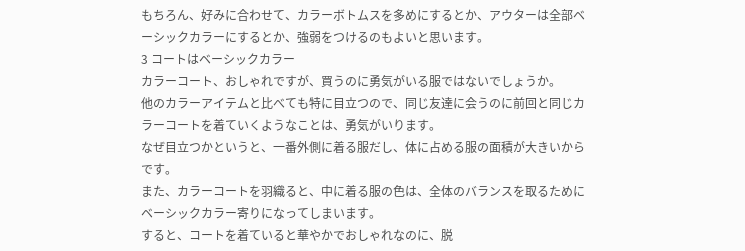もちろん、好みに合わせて、カラーボトムスを多めにするとか、アウターは全部ベーシックカラーにするとか、強弱をつけるのもよいと思います。
3 コートはベーシックカラー
カラーコート、おしゃれですが、買うのに勇気がいる服ではないでしょうか。
他のカラーアイテムと比べても特に目立つので、同じ友達に会うのに前回と同じカラーコートを着ていくようなことは、勇気がいります。
なぜ目立つかというと、一番外側に着る服だし、体に占める服の面積が大きいからです。
また、カラーコートを羽織ると、中に着る服の色は、全体のバランスを取るためにベーシックカラー寄りになってしまいます。
すると、コートを着ていると華やかでおしゃれなのに、脱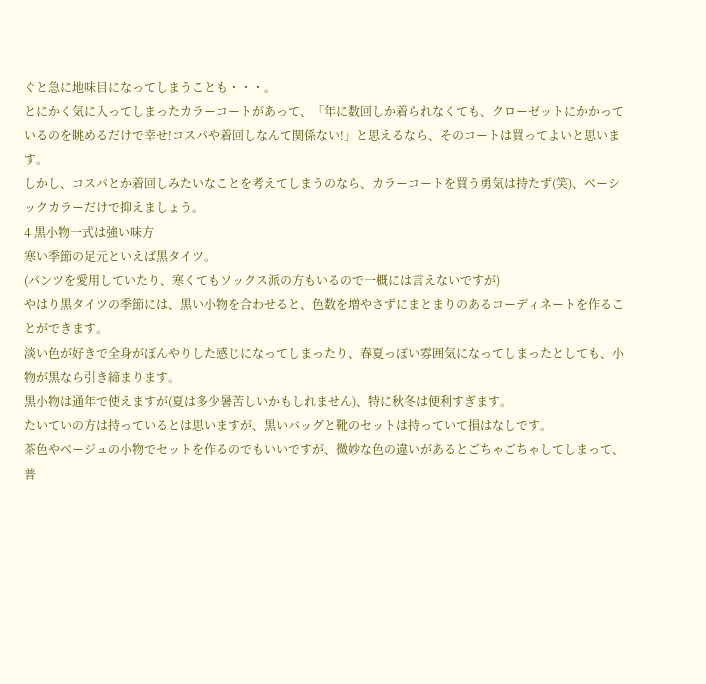ぐと急に地味目になってしまうことも・・・。
とにかく気に入ってしまったカラーコートがあって、「年に数回しか着られなくても、クローゼットにかかっているのを眺めるだけで幸せ!コスパや着回しなんて関係ない!」と思えるなら、そのコートは買ってよいと思います。
しかし、コスパとか着回しみたいなことを考えてしまうのなら、カラーコートを買う勇気は持たず(笑)、ベーシックカラーだけで抑えましょう。
4 黒小物一式は強い味方
寒い季節の足元といえば黒タイツ。
(パンツを愛用していたり、寒くてもソックス派の方もいるので一概には言えないですが)
やはり黒タイツの季節には、黒い小物を合わせると、色数を増やさずにまとまりのあるコーディネートを作ることができます。
淡い色が好きで全身がぼんやりした感じになってしまったり、春夏っぽい雰囲気になってしまったとしても、小物が黒なら引き締まります。
黒小物は通年で使えますが(夏は多少暑苦しいかもしれません)、特に秋冬は便利すぎます。
たいていの方は持っているとは思いますが、黒いバッグと靴のセットは持っていて損はなしです。
茶色やベージュの小物でセットを作るのでもいいですが、微妙な色の違いがあるとごちゃごちゃしてしまって、普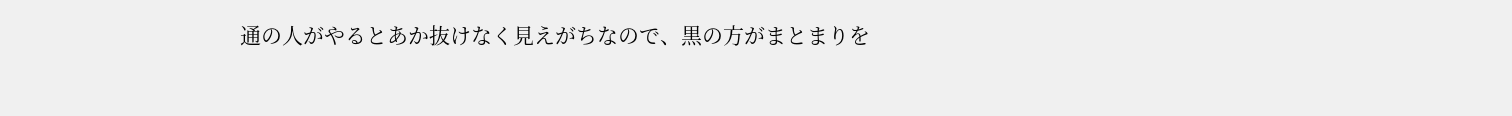通の人がやるとあか抜けなく見えがちなので、黒の方がまとまりを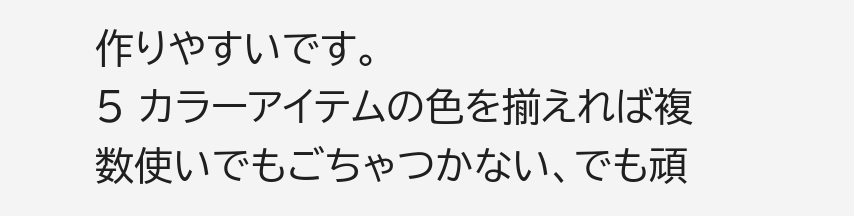作りやすいです。
5 カラーアイテムの色を揃えれば複数使いでもごちゃつかない、でも頑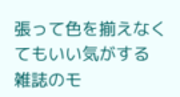張って色を揃えなくてもいい気がする
雑誌のモ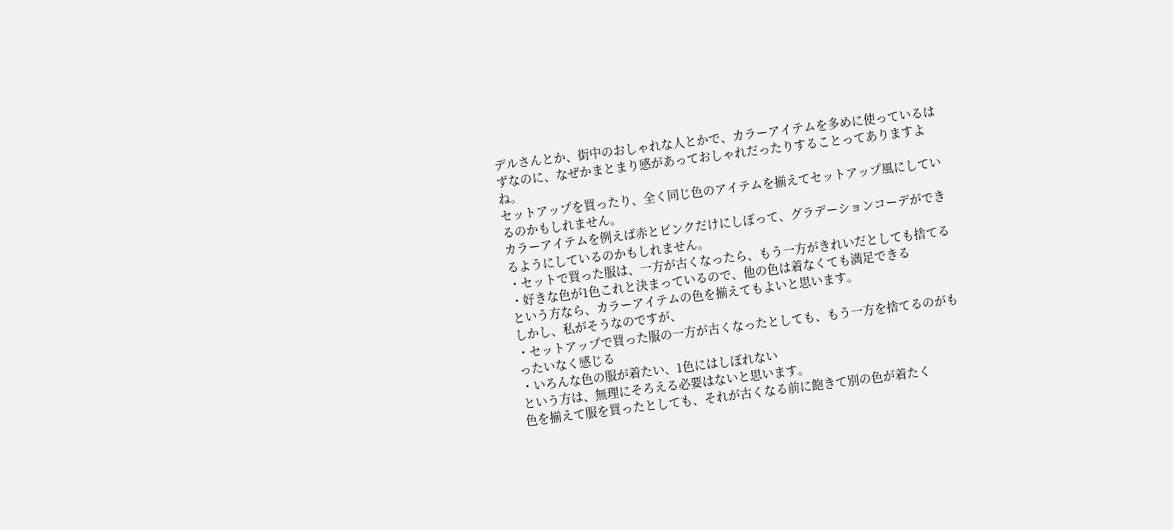デルさんとか、街中のおしゃれな人とかで、カラーアイテムを多めに使っているはずなのに、なぜかまとまり感があっておしゃれだったりすることってありますよね。
セットアップを買ったり、全く同じ色のアイテムを揃えてセットアップ風にしているのかもしれません。
カラーアイテムを例えば赤とピンクだけにしぼって、グラデーションコーデができるようにしているのかもしれません。
・セットで買った服は、一方が古くなったら、もう一方がきれいだとしても捨てる
・好きな色が1色これと決まっているので、他の色は着なくても満足できる
という方なら、カラーアイテムの色を揃えてもよいと思います。
しかし、私がそうなのですが、
・セットアップで買った服の一方が古くなったとしても、もう一方を捨てるのがもったいなく感じる
・いろんな色の服が着たい、1色にはしぼれない
という方は、無理にそろえる必要はないと思います。
色を揃えて服を買ったとしても、それが古くなる前に飽きて別の色が着たく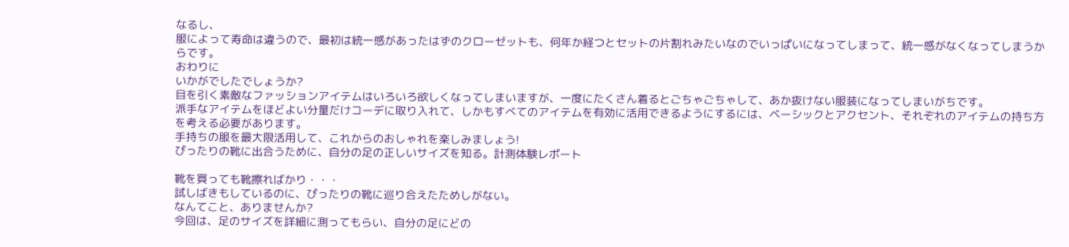なるし、
服によって寿命は違うので、最初は統一感があったはずのクローゼットも、何年か経つとセットの片割れみたいなのでいっぱいになってしまって、統一感がなくなってしまうからです。
おわりに
いかがでしたでしょうか?
目を引く素敵なファッションアイテムはいろいろ欲しくなってしまいますが、一度にたくさん着るとごちゃごちゃして、あか抜けない服装になってしまいがちです。
派手なアイテムをほどよい分量だけコーデに取り入れて、しかもすべてのアイテムを有効に活用できるようにするには、ベーシックとアクセント、それぞれのアイテムの持ち方を考える必要があります。
手持ちの服を最大限活用して、これからのおしゃれを楽しみましょう!
ぴったりの靴に出合うために、自分の足の正しいサイズを知る。計測体験レポート

靴を買っても靴擦ればかり・・・
試しばきもしているのに、ぴったりの靴に巡り合えたためしがない。
なんてこと、ありませんか?
今回は、足のサイズを詳細に測ってもらい、自分の足にどの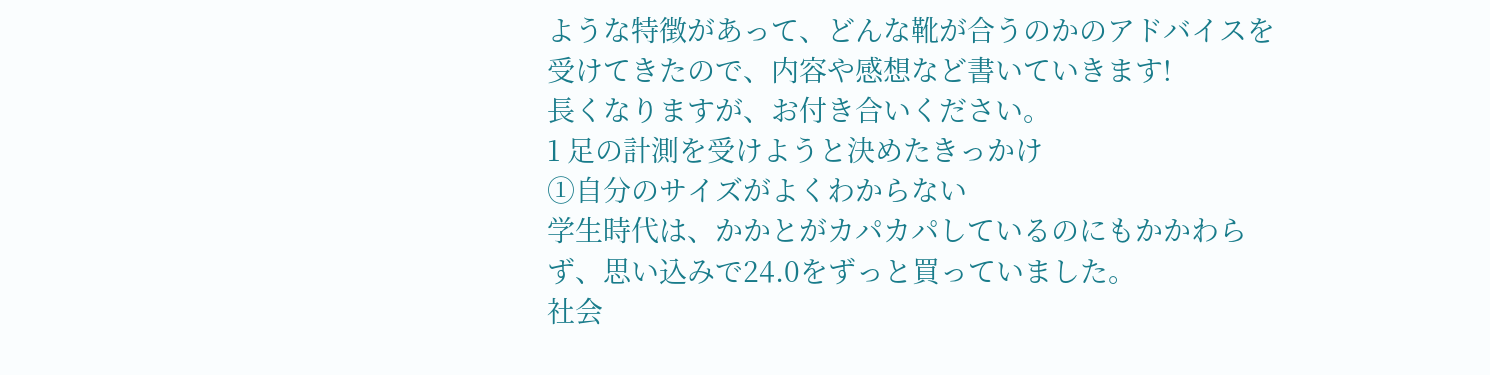ような特徴があって、どんな靴が合うのかのアドバイスを受けてきたので、内容や感想など書いていきます!
長くなりますが、お付き合いください。
1 足の計測を受けようと決めたきっかけ
①自分のサイズがよくわからない
学生時代は、かかとがカパカパしているのにもかかわらず、思い込みで24.0をずっと買っていました。
社会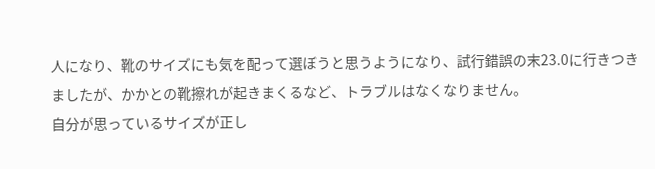人になり、靴のサイズにも気を配って選ぼうと思うようになり、試行錯誤の末23.0に行きつきましたが、かかとの靴擦れが起きまくるなど、トラブルはなくなりません。
自分が思っているサイズが正し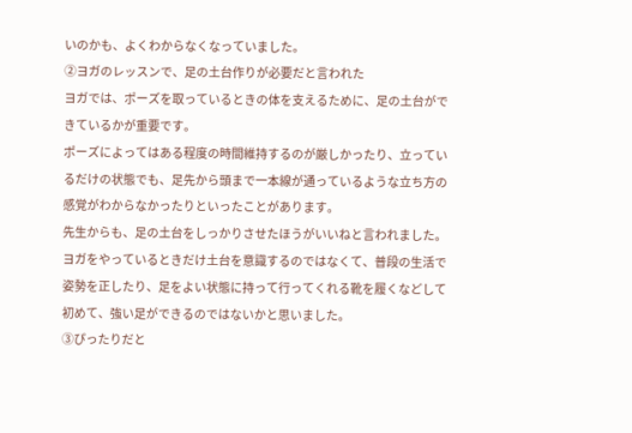いのかも、よくわからなくなっていました。
②ヨガのレッスンで、足の土台作りが必要だと言われた
ヨガでは、ポーズを取っているときの体を支えるために、足の土台ができているかが重要です。
ポーズによってはある程度の時間維持するのが厳しかったり、立っているだけの状態でも、足先から頭まで一本線が通っているような立ち方の感覚がわからなかったりといったことがあります。
先生からも、足の土台をしっかりさせたほうがいいねと言われました。
ヨガをやっているときだけ土台を意識するのではなくて、普段の生活で姿勢を正したり、足をよい状態に持って行ってくれる靴を履くなどして初めて、強い足ができるのではないかと思いました。
③ぴったりだと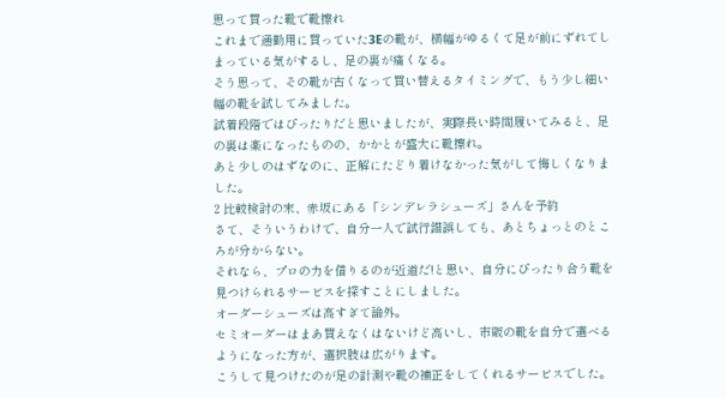思って買った靴で靴擦れ
これまで通勤用に買っていた3Eの靴が、横幅がゆるくて足が前にずれてしまっている気がするし、足の裏が痛くなる。
そう思って、その靴が古くなって買い替えるタイミングで、もう少し細い幅の靴を試してみました。
試着段階ではぴったりだと思いましたが、実際長い時間履いてみると、足の裏は楽になったものの、かかとが盛大に靴擦れ。
あと少しのはずなのに、正解にたどり着けなかった気がして悔しくなりました。
2 比較検討の末、赤坂にある「シンデレラシューズ」さんを予約
さて、そういうわけで、自分一人で試行錯誤しても、あとちょっとのところが分からない。
それなら、プロの力を借りるのが近道だ!と思い、自分にぴったり合う靴を見つけられるサービスを探すことにしました。
オーダーシューズは高すぎて論外。
セミオーダーはまあ買えなくはないけど高いし、市販の靴を自分で選べるようになった方が、選択肢は広がります。
こうして見つけたのが足の計測や靴の補正をしてくれるサービスでした。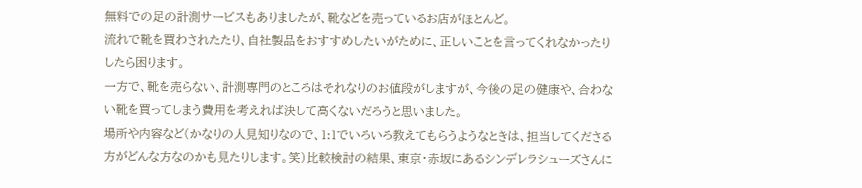無料での足の計測サービスもありましたが、靴などを売っているお店がほとんど。
流れで靴を買わされたたり、自社製品をおすすめしたいがために、正しいことを言ってくれなかったりしたら困ります。
一方で、靴を売らない、計測専門のところはそれなりのお値段がしますが、今後の足の健康や、合わない靴を買ってしまう費用を考えれば決して高くないだろうと思いました。
場所や内容など(かなりの人見知りなので、1:1でいろいろ教えてもらうようなときは、担当してくださる方がどんな方なのかも見たりします。笑)比較検討の結果、東京・赤坂にあるシンデレラシューズさんに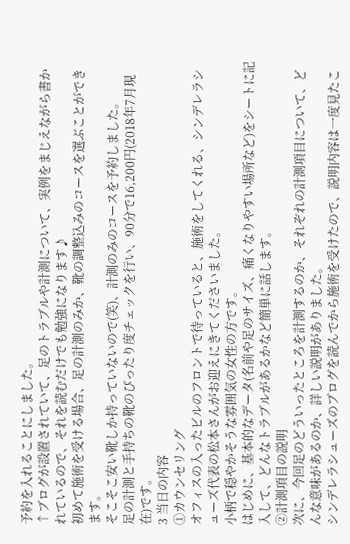予約を入れることにしました。
↑ブログが設置されていて、足のトラブルや計測について、実例をまじえながら書かれているので、それを読むだけでも勉強になります♪
初めて施術を受ける場合、足の計測のみか、靴の調整込みのコースを選ぶことができます。
そこそこ安い靴しか持っていないので(笑)、計測のみのコースを予約しました。
足の計測と手持ちの靴のぴったり度チェックを行い、90分で16,200円(2018年7月現在)です。
3 当日の内容
①カウンセリング
オフィスの入ったビルのフロントで待っていると、施術をしてくれる、シンデレラシューズ代表の松本さんがお迎えにきてくださいました。
小柄で穏やかそうな雰囲気の女性の方です。
はじめに、基本的なデータ(名前や足のサイズ、痛くなりやすい場所など)をシートに記入して、どんなトラブルがあるかなど簡単に話します。
②計測項目の説明
次に、今回足のどういったところを計測するのか、それぞれの計測項目について、どんな意味があるのか、詳しい説明がありました。
シンデレラシューズのブログを読んでから施術を受けたので、説明内容は一度見たこ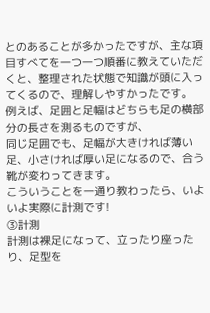とのあることが多かったですが、主な項目すべてを一つ一つ順番に教えていただくと、整理された状態で知識が頭に入ってくるので、理解しやすかったです。
例えば、足囲と足幅はどちらも足の横部分の長さを測るものですが、
同じ足囲でも、足幅が大きければ薄い足、小さければ厚い足になるので、合う靴が変わってきます。
こういうことを一通り教わったら、いよいよ実際に計測です!
③計測
計測は裸足になって、立ったり座ったり、足型を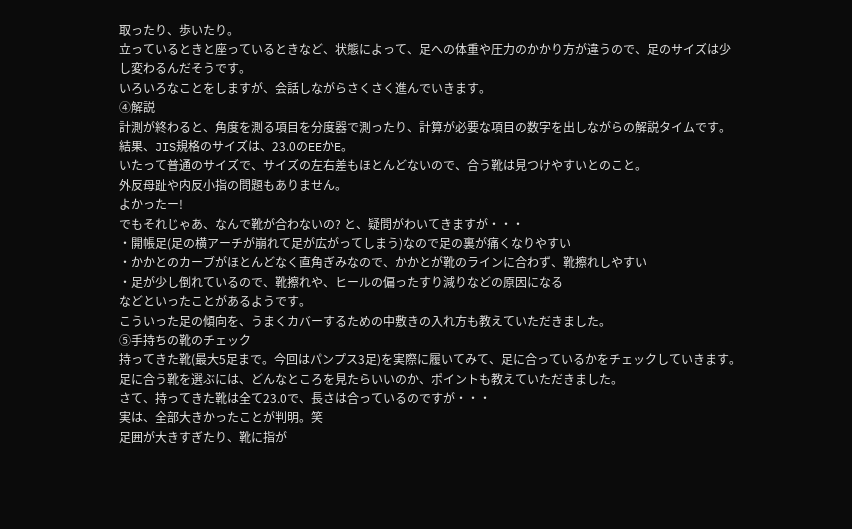取ったり、歩いたり。
立っているときと座っているときなど、状態によって、足への体重や圧力のかかり方が違うので、足のサイズは少し変わるんだそうです。
いろいろなことをしますが、会話しながらさくさく進んでいきます。
④解説
計測が終わると、角度を測る項目を分度器で測ったり、計算が必要な項目の数字を出しながらの解説タイムです。
結果、JIS規格のサイズは、23.0のEEかE。
いたって普通のサイズで、サイズの左右差もほとんどないので、合う靴は見つけやすいとのこと。
外反母趾や内反小指の問題もありません。
よかったー!
でもそれじゃあ、なんで靴が合わないの? と、疑問がわいてきますが・・・
・開帳足(足の横アーチが崩れて足が広がってしまう)なので足の裏が痛くなりやすい
・かかとのカーブがほとんどなく直角ぎみなので、かかとが靴のラインに合わず、靴擦れしやすい
・足が少し倒れているので、靴擦れや、ヒールの偏ったすり減りなどの原因になる
などといったことがあるようです。
こういった足の傾向を、うまくカバーするための中敷きの入れ方も教えていただきました。
⑤手持ちの靴のチェック
持ってきた靴(最大5足まで。今回はパンプス3足)を実際に履いてみて、足に合っているかをチェックしていきます。
足に合う靴を選ぶには、どんなところを見たらいいのか、ポイントも教えていただきました。
さて、持ってきた靴は全て23.0で、長さは合っているのですが・・・
実は、全部大きかったことが判明。笑
足囲が大きすぎたり、靴に指が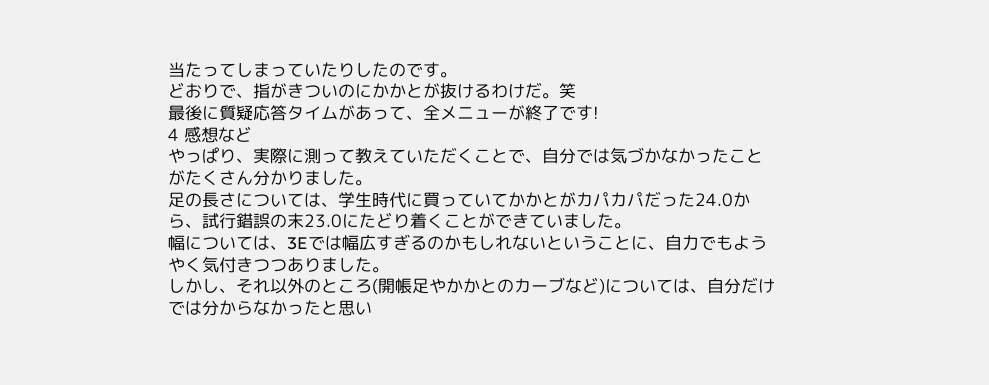当たってしまっていたりしたのです。
どおりで、指がきついのにかかとが抜けるわけだ。笑
最後に質疑応答タイムがあって、全メニューが終了です!
4 感想など
やっぱり、実際に測って教えていただくことで、自分では気づかなかったことがたくさん分かりました。
足の長さについては、学生時代に買っていてかかとがカパカパだった24.0から、試行錯誤の末23.0にたどり着くことができていました。
幅については、3Eでは幅広すぎるのかもしれないということに、自力でもようやく気付きつつありました。
しかし、それ以外のところ(開帳足やかかとのカーブなど)については、自分だけでは分からなかったと思い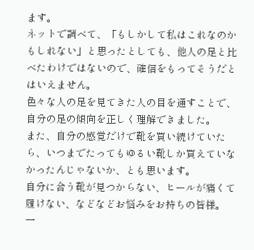ます。
ネットで調べて、「もしかして私はこれなのかもしれない」と思ったとしても、他人の足と比べたわけではないので、確信をもってそうだとはいえません。
色々な人の足を見てきた人の目を通すことで、自分の足の傾向を正しく理解できました。
また、自分の感覚だけで靴を買い続けていたら、いつまでたってもゆるい靴しか買えていなかったんじゃないか、とも思います。
自分に合う靴が見つからない、ヒールが痛くて履けない、などなどお悩みをお持ちの皆様。
一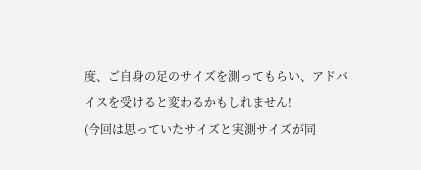度、ご自身の足のサイズを測ってもらい、アドバイスを受けると変わるかもしれません!
(今回は思っていたサイズと実測サイズが同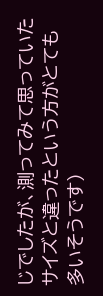じでしたが、測ってみて思っていたサイズと違ったという方がとても多いそうです)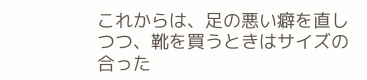これからは、足の悪い癖を直しつつ、靴を買うときはサイズの合った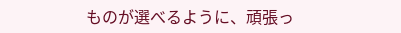ものが選べるように、頑張っ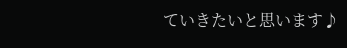ていきたいと思います♪